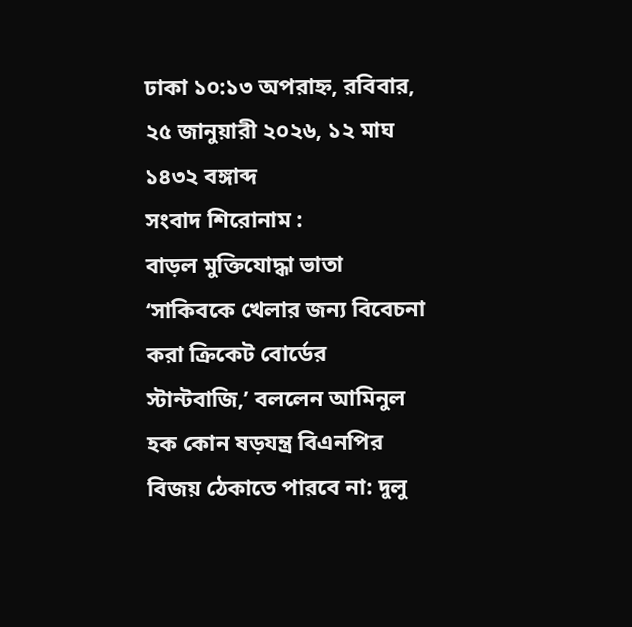ঢাকা ১০:১৩ অপরাহ্ন, রবিবার, ২৫ জানুয়ারী ২০২৬, ১২ মাঘ ১৪৩২ বঙ্গাব্দ
সংবাদ শিরোনাম :
বাড়ল মুক্তিযোদ্ধা ভাতা ‘সাকিবকে খেলার জন্য বিবেচনা করা ক্রিকেট বোর্ডের স্টান্টবাজি,’ বললেন আমিনুল হক কোন ষড়যন্ত্র বিএনপির বিজয় ঠেকাতে পারবে না: দুলু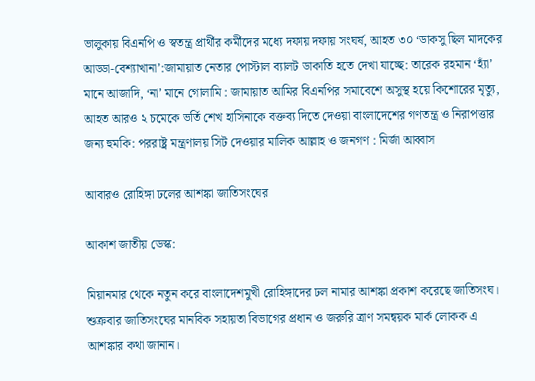ভালুকায় বিএনপি ও স্বতন্ত্র প্রার্থীর কর্মীদের মধ্যে দফায় দফায় সংঘর্ষ, আহত ৩০ ‘ডাকসু ছিল মাদকের আড্ডা-বেশ্যাখানা’:জামায়াত নেতার পোস্টাল ব্যালট ডাকাতি হতে দেখা যাচ্ছে: তারেক রহমান ‘হ্যাঁ’ মানে আজাদি, ‘না’ মানে গোলামি : জামায়াত আমির বিএনপির সমাবেশে অসুস্থ হয়ে কিশোরের মৃত্যু, আহত আরও ২ চমেকে ভর্তি শেখ হাসিনাকে বক্তব্য দিতে দেওয়া বাংলাদেশের গণতন্ত্র ও নিরাপত্তার জন্য হুমকি: পররাষ্ট্র মন্ত্রণালয় সিট দেওয়ার মালিক আল্লাহ ও জনগণ : মির্জা আব্বাস

আবারও রোহিঙ্গা ঢলের আশঙ্কা জাতিসংঘের

আকাশ জাতীয় ডেস্ক:

মিয়ানমার থেকে নতুন করে বাংলাদেশমুখী রোহিঙ্গাদের ঢল নামার আশঙ্কা প্রকাশ করেছে জাতিসংঘ। শুক্রবার জাতিসংঘের মানবিক সহায়তা বিভাগের প্রধান ও জরুরি ত্রাণ সমন্বয়ক মার্ক লোকক এ আশঙ্কার কথা জানান।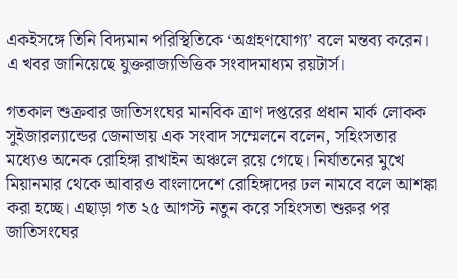একইসঙ্গে তিনি বিদ্যমান পরিস্থিতিকে ‘অগ্রহণযোগ্য’ বলে মন্তব্য করেন। এ খবর জানিয়েছে যুক্তরাজ্যভিত্তিক সংবাদমাধ্যম রয়টার্স।

গতকাল শুক্রবার জাতিসংঘের মানবিক ত্রাণ দপ্তরের প্রধান মার্ক লোকক সুইজারল্যান্ডের জেনাভায় এক সংবাদ সম্মেলনে বলেন, সহিংসতার মধ্যেও অনেক রোহিঙ্গা রাখাইন অঞ্চলে রয়ে গেছে। নির্যাতনের মুখে মিয়ানমার থেকে আবারও বাংলাদেশে রোহিঙ্গাদের ঢল নামবে বলে আশঙ্কা করা হচ্ছে। এছাড়া গত ২৫ আগস্ট নতুন করে সহিংসতা শুরুর পর জাতিসংঘের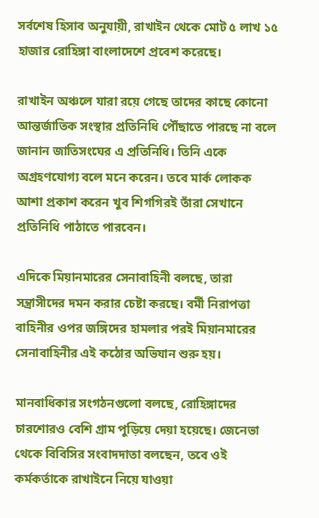সর্বশেষ হিসাব অনুযায়ী, রাখাইন থেকে মোট ৫ লাখ ১৫ হাজার রোহিঙ্গা বাংলাদেশে প্রবেশ করেছে।

রাখাইন অঞ্চলে যারা রয়ে গেছে তাদের কাছে কোনো আন্তর্জাতিক সংস্থার প্রতিনিধি পৌঁছাতে পারছে না বলে জানান জাতিসংঘের এ প্রতিনিধি। তিনি একে অগ্রহণযোগ্য বলে মনে করেন। তবে মার্ক লোকক আশা প্রকাশ করেন খুব শিগগিরই তাঁরা সেখানে প্রতিনিধি পাঠাতে পারবেন।

এদিকে মিয়ানমারের সেনাবাহিনী বলছে, তারা সন্ত্রাসীদের দমন করার চেষ্টা করছে। বর্মী নিরাপত্তা বাহিনীর ওপর জঙ্গিদের হামলার পরই মিয়ানমারের সেনাবাহিনীর এই কঠোর অভিযান শুরু হয়।

মানবাধিকার সংগঠনগুলো বলছে, রোহিঙ্গাদের চারশোরও বেশি গ্রাম পুড়িয়ে দেয়া হয়েছে। জেনেভা থেকে বিবিসির সংবাদদাতা বলছেন, তবে ওই কর্মকর্তাকে রাখাইনে নিয়ে যাওয়া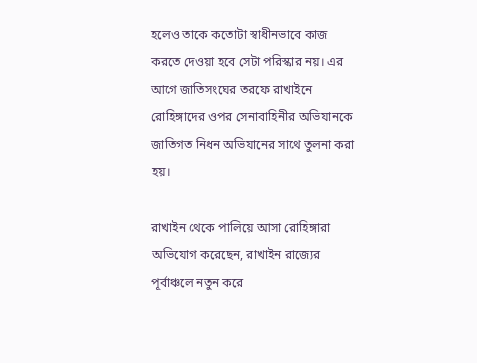হলেও তাকে কতোটা স্বাধীনভাবে কাজ করতে দেওয়া হবে সেটা পরিস্কার নয়। এর আগে জাতিসংঘের তরফে রাখাইনে রোহিঙ্গাদের ওপর সেনাবাহিনীর অভিযানকে জাতিগত নিধন অভিযানের সাথে তুলনা করা হয়।

রাখাইন থেকে পালিয়ে আসা রোহিঙ্গারা অভিযোগ করেছেন, রাখাইন রাজ্যের পূর্বাঞ্চলে নতুন করে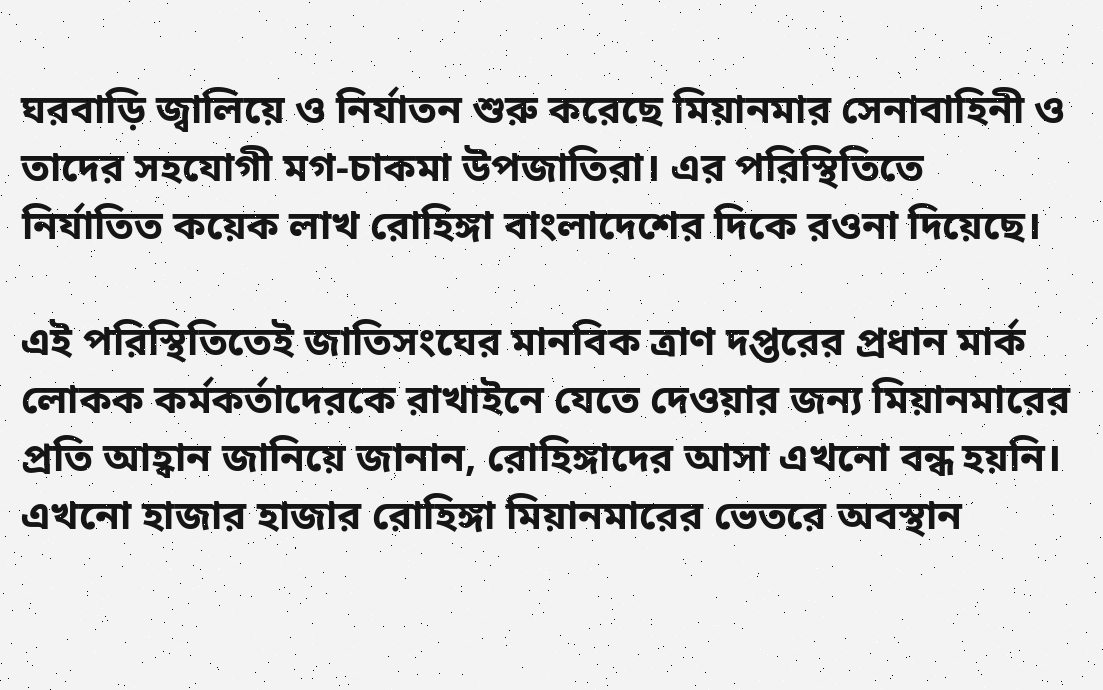ঘরবাড়ি জ্বালিয়ে ও নির্যাতন শুরু করেছে মিয়ানমার সেনাবাহিনী ও তাদের সহযোগী মগ-চাকমা উপজাতিরা। এর পরিস্থিতিতে নির্যাতিত কয়েক লাখ রোহিঙ্গা বাংলাদেশের দিকে রওনা দিয়েছে।

এই পরিস্থিতিতেই জাতিসংঘের মানবিক ত্রাণ দপ্তরের প্রধান মার্ক লোকক কর্মকর্তাদেরকে রাখাইনে যেতে দেওয়ার জন্য মিয়ানমারের প্রতি আহ্বান জানিয়ে জানান, রোহিঙ্গাদের আসা এখনো বন্ধ হয়নি। এখনো হাজার হাজার রোহিঙ্গা মিয়ানমারের ভেতরে অবস্থান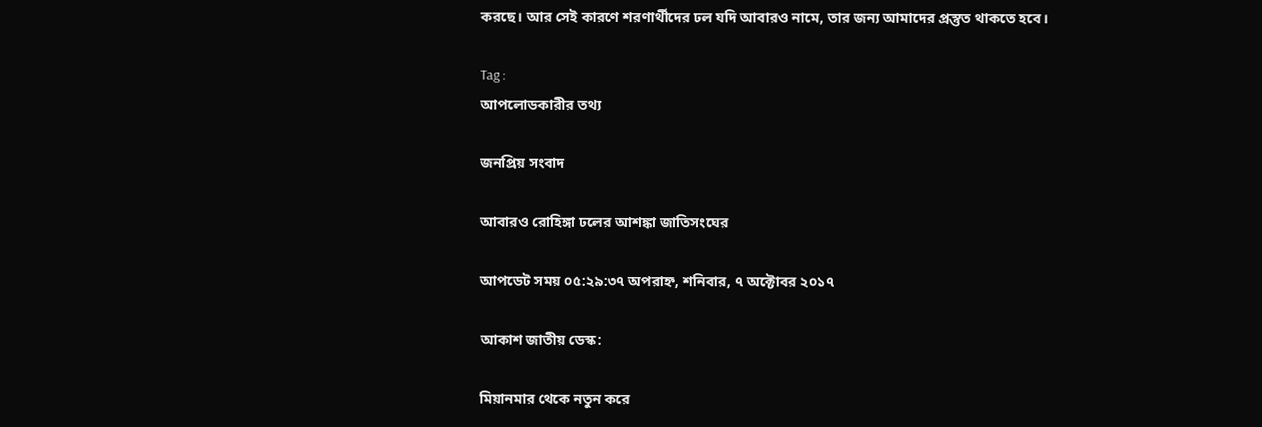করছে। আর সেই কারণে শরণার্থীদের ঢল যদি আবারও নামে, তার জন্য আমাদের প্রস্তুত থাকতে হবে।

Tag :
আপলোডকারীর তথ্য

জনপ্রিয় সংবাদ

আবারও রোহিঙ্গা ঢলের আশঙ্কা জাতিসংঘের

আপডেট সময় ০৫:২৯:৩৭ অপরাহ্ন, শনিবার, ৭ অক্টোবর ২০১৭

আকাশ জাতীয় ডেস্ক:

মিয়ানমার থেকে নতুন করে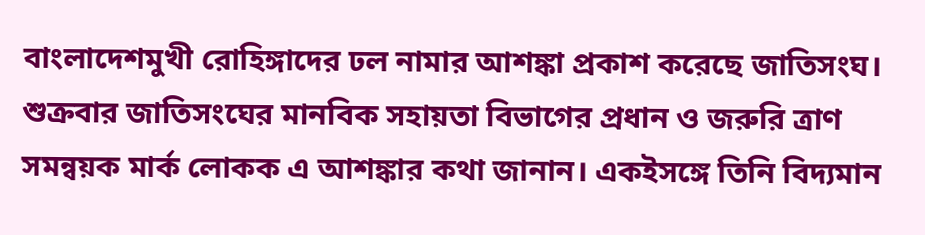বাংলাদেশমুখী রোহিঙ্গাদের ঢল নামার আশঙ্কা প্রকাশ করেছে জাতিসংঘ। শুক্রবার জাতিসংঘের মানবিক সহায়তা বিভাগের প্রধান ও জরুরি ত্রাণ সমন্বয়ক মার্ক লোকক এ আশঙ্কার কথা জানান। একইসঙ্গে তিনি বিদ্যমান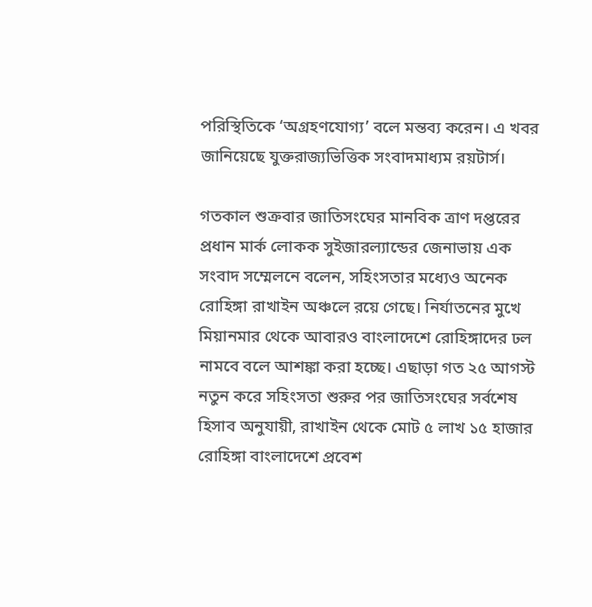পরিস্থিতিকে ‘অগ্রহণযোগ্য’ বলে মন্তব্য করেন। এ খবর জানিয়েছে যুক্তরাজ্যভিত্তিক সংবাদমাধ্যম রয়টার্স।

গতকাল শুক্রবার জাতিসংঘের মানবিক ত্রাণ দপ্তরের প্রধান মার্ক লোকক সুইজারল্যান্ডের জেনাভায় এক সংবাদ সম্মেলনে বলেন, সহিংসতার মধ্যেও অনেক রোহিঙ্গা রাখাইন অঞ্চলে রয়ে গেছে। নির্যাতনের মুখে মিয়ানমার থেকে আবারও বাংলাদেশে রোহিঙ্গাদের ঢল নামবে বলে আশঙ্কা করা হচ্ছে। এছাড়া গত ২৫ আগস্ট নতুন করে সহিংসতা শুরুর পর জাতিসংঘের সর্বশেষ হিসাব অনুযায়ী, রাখাইন থেকে মোট ৫ লাখ ১৫ হাজার রোহিঙ্গা বাংলাদেশে প্রবেশ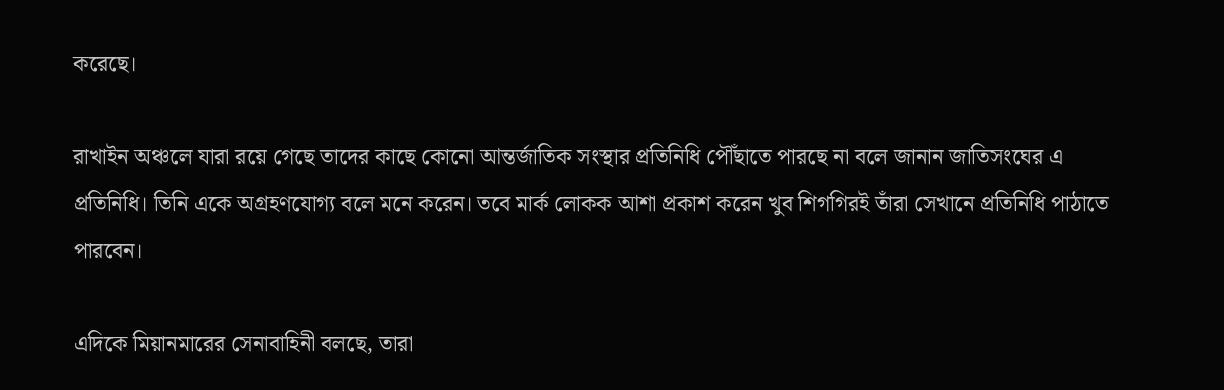করেছে।

রাখাইন অঞ্চলে যারা রয়ে গেছে তাদের কাছে কোনো আন্তর্জাতিক সংস্থার প্রতিনিধি পৌঁছাতে পারছে না বলে জানান জাতিসংঘের এ প্রতিনিধি। তিনি একে অগ্রহণযোগ্য বলে মনে করেন। তবে মার্ক লোকক আশা প্রকাশ করেন খুব শিগগিরই তাঁরা সেখানে প্রতিনিধি পাঠাতে পারবেন।

এদিকে মিয়ানমারের সেনাবাহিনী বলছে, তারা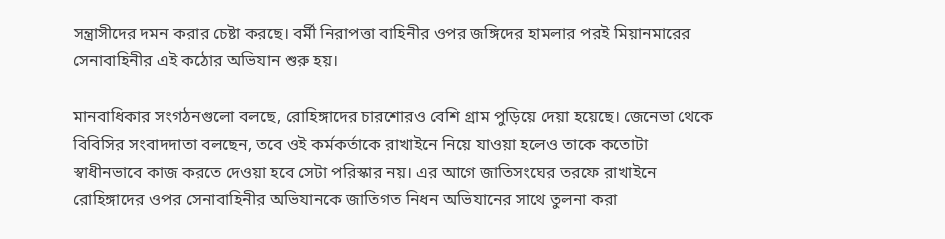সন্ত্রাসীদের দমন করার চেষ্টা করছে। বর্মী নিরাপত্তা বাহিনীর ওপর জঙ্গিদের হামলার পরই মিয়ানমারের সেনাবাহিনীর এই কঠোর অভিযান শুরু হয়।

মানবাধিকার সংগঠনগুলো বলছে, রোহিঙ্গাদের চারশোরও বেশি গ্রাম পুড়িয়ে দেয়া হয়েছে। জেনেভা থেকে বিবিসির সংবাদদাতা বলছেন, তবে ওই কর্মকর্তাকে রাখাইনে নিয়ে যাওয়া হলেও তাকে কতোটা স্বাধীনভাবে কাজ করতে দেওয়া হবে সেটা পরিস্কার নয়। এর আগে জাতিসংঘের তরফে রাখাইনে রোহিঙ্গাদের ওপর সেনাবাহিনীর অভিযানকে জাতিগত নিধন অভিযানের সাথে তুলনা করা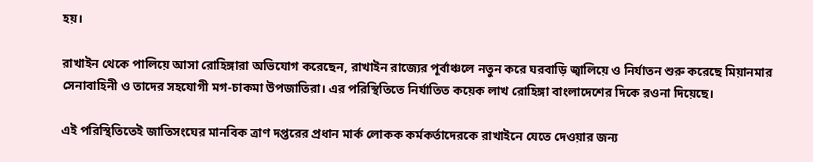হয়।

রাখাইন থেকে পালিয়ে আসা রোহিঙ্গারা অভিযোগ করেছেন, রাখাইন রাজ্যের পূর্বাঞ্চলে নতুন করে ঘরবাড়ি জ্বালিয়ে ও নির্যাতন শুরু করেছে মিয়ানমার সেনাবাহিনী ও তাদের সহযোগী মগ-চাকমা উপজাতিরা। এর পরিস্থিতিতে নির্যাতিত কয়েক লাখ রোহিঙ্গা বাংলাদেশের দিকে রওনা দিয়েছে।

এই পরিস্থিতিতেই জাতিসংঘের মানবিক ত্রাণ দপ্তরের প্রধান মার্ক লোকক কর্মকর্তাদেরকে রাখাইনে যেতে দেওয়ার জন্য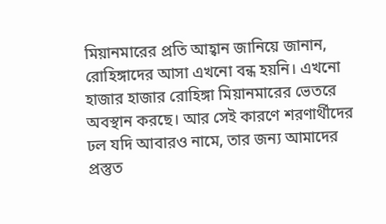মিয়ানমারের প্রতি আহ্বান জানিয়ে জানান, রোহিঙ্গাদের আসা এখনো বন্ধ হয়নি। এখনো হাজার হাজার রোহিঙ্গা মিয়ানমারের ভেতরে অবস্থান করছে। আর সেই কারণে শরণার্থীদের ঢল যদি আবারও নামে, তার জন্য আমাদের প্রস্তুত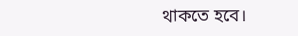থাকতে হবে।